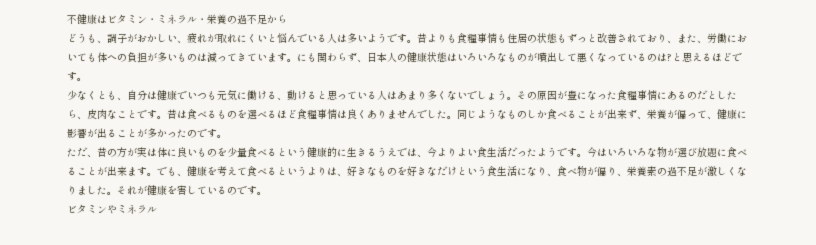不健康はビタミン・ミネラル・栄養の過不足から
どうも、調子がおかしい、疲れが取れにくいと悩んでいる人は多いようです。昔よりも食糧事情も住居の状態もずっと改善されており、また、労働においても体への負担が多いものは減ってきています。にも関わらず、日本人の健康状態はいろいろなものが噴出して悪くなっているのは?と思えるほどです。
少なくとも、自分は健康でいつも元気に働ける、動けると思っている人はあまり多くないでしょう。その原因が豊になった食糧事情にあるのだとしたら、皮肉なことです。昔は食べるものを選べるほど食糧事情は良くありませんでした。同じようなものしか食べることが出来ず、栄養が偏って、健康に影響が出ることが多かったのです。
ただ、昔の方が実は体に良いものを少量食べるという健康的に生きるうえでは、今よりよい食生活だったようです。今はいろいろな物が選び放題に食べることが出来ます。でも、健康を考えて食べるというよりは、好きなものを好きなだけという食生活になり、食べ物が偏り、栄養素の過不足が激しくなりました。それが健康を害しているのです。
ビタミンやミネラル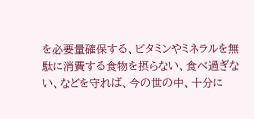を必要量確保する、ビタミンやミネラルを無駄に消費する食物を摂らない、食べ過ぎない、などを守れば、今の世の中、十分に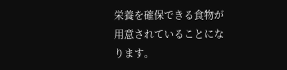栄養を確保できる食物が用意されていることになります。